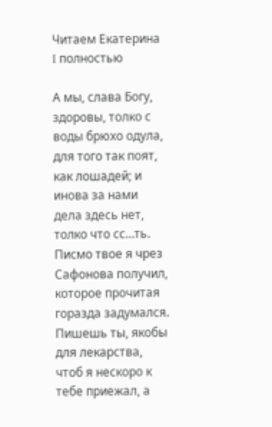Читаем Екатерина I полностью

А мы, слава Богу, здоровы, толко с воды брюхо одула, для того так поят, как лошадей; и инова за нами дела здесь нет, толко что сс…ть. Писмо твое я чрез Сафонова получил, которое прочитая горазда задумался. Пишешь ты, якобы для лекарства, чтоб я нескоро к тебе приежал, а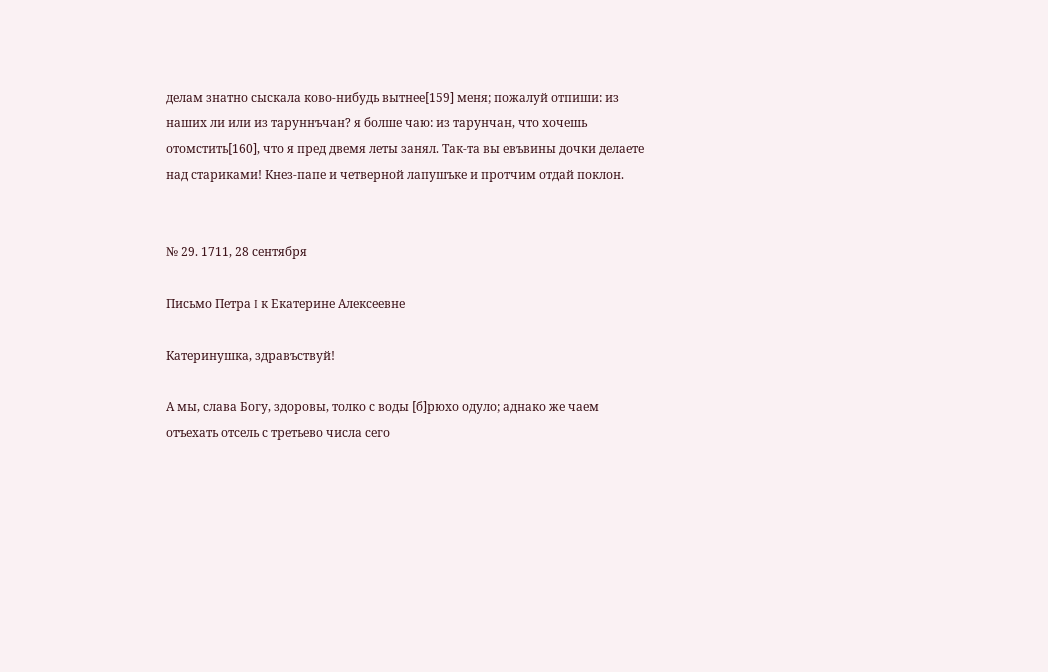делам знатно сыскала ково-нибудь вытнее[159] меня; пожалуй отпиши: из наших ли или из таруннъчан? я болше чаю: из тарунчан, что хочешь отомстить[160], что я пред двемя леты занял. Так-та вы евъвины дочки делаете над стариками! Кнез-папе и четверной лапушъке и протчим отдай поклон.


№ 29. 1711, 28 сентября

Письмо Петра I к Екатерине Алексеевне

Катеринушка, здравъствуй!

А мы, слава Богу, здоровы, толко с воды [б]рюхо одуло; аднако же чаем отъехать отсель с третьево числа сего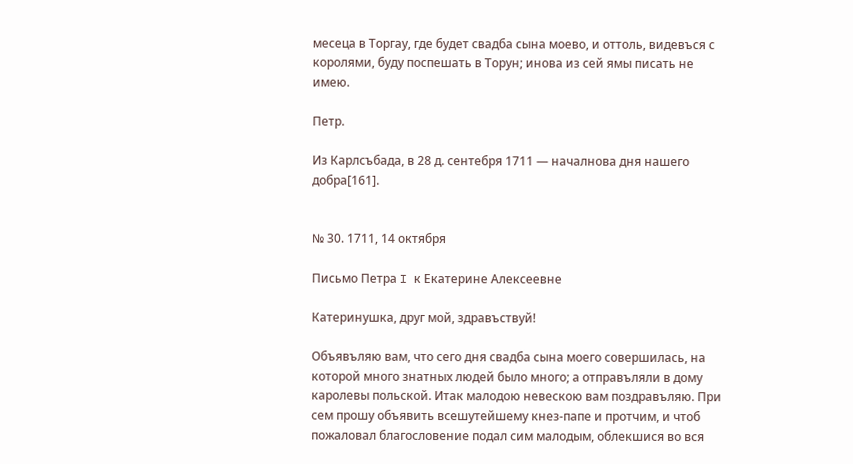месеца в Торгау, где будет свадба сына моево, и оттоль, видевъся с королями, буду поспешать в Торун; инова из сей ямы писать не имею.

Петр.

Из Карлсъбада, в 28 д. сентебря 1711 — началнова дня нашего добра[161].


№ 30. 1711, 14 октября

Письмо Петра I к Екатерине Алексеевне

Катеринушка, друг мой, здравъствуй!

Объявъляю вам, что сего дня свадба сына моего совершилась, на которой много знатных людей было много; а отправъляли в дому каролевы польской. Итак малодою невескою вам поздравъляю. При сем прошу объявить всешутейшему кнез-папе и протчим, и чтоб пожаловал благословение подал сим малодым, облекшися во вся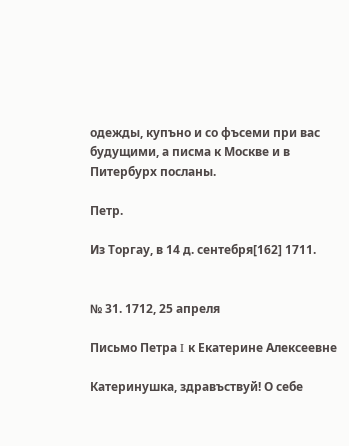одежды, купъно и со фъсеми при вас будущими, а писма к Москве и в Питербурх посланы.

Петр.

Из Торгау, в 14 д. сентебря[162] 1711.


№ 31. 1712, 25 апреля

Письмо Петра I к Екатерине Алексеевне

Катеринушка, здравъствуй! О себе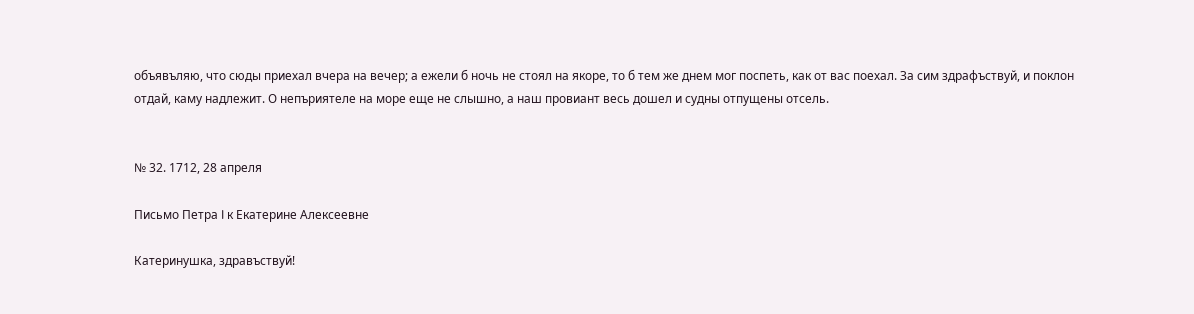объявъляю, что сюды приехал вчера на вечер; а ежели б ночь не стоял на якоре, то б тем же днем мог поспеть, как от вас поехал. За сим здрафъствуй, и поклон отдай, каму надлежит. О непъриятеле на море еще не слышно, а наш провиант весь дошел и судны отпущены отсель.


№ 32. 1712, 28 апреля

Письмо Петра I к Екатерине Алексеевне

Катеринушка, здравъствуй!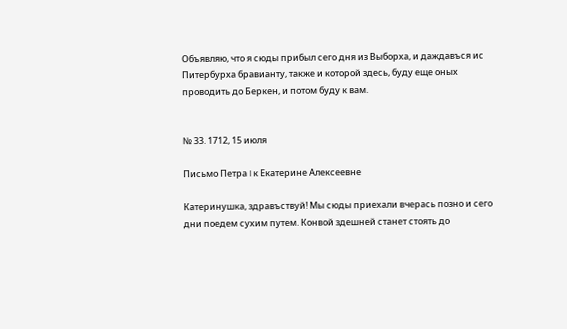Объявляю, что я сюды прибыл сего дня из Выборха, и даждавъся ис Питербурха бравианту, также и которой здесь, буду еще оных проводить до Беркен, и потом буду к вам.


№ 33. 1712, 15 июля

Письмо Петра I к Екатерине Алексеевне

Катеринушка, здравъствуй! Мы сюды приехали вчерась позно и сего дни поедем сухим путем. Конвой здешней станет стоять до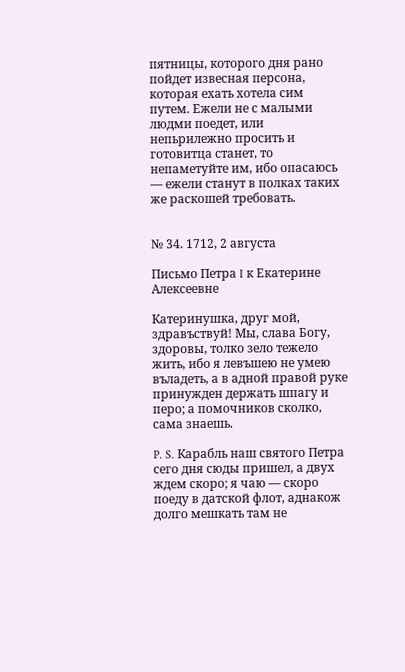пятницы, которого дня рано пойдет извесная персона, которая ехать хотела сим путем. Ежели не с малыми людми поедет, или непьрилежно просить и готовитца станет, то непаметуйте им, ибо опасаюсь — ежели станут в полках таких же раскошей требовать.


№ 34. 1712, 2 августа

Письмо Петра I к Екатерине Алексеевне

Катеринушка, друг мой, здравъствуй! Мы, слава Богу, здоровы, толко зело тежело жить, ибо я левъшею не умею въладеть, а в адной правой руке принужден держать шпагу и перо; а помочников сколко, сама знаешь.

P. S. Карабль наш святого Петра сего дня сюды пришел, а двух ждем скоро; я чаю — скоро поеду в датской флот, аднакож долго мешкать там не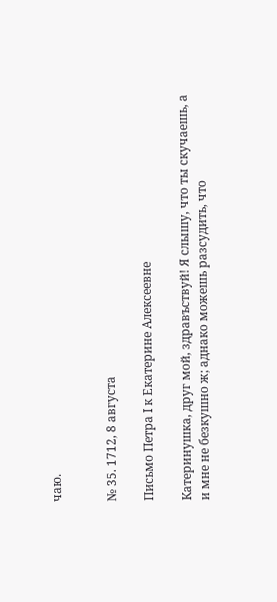чаю.


№ 35. 1712, 8 августа

Письмо Петра I к Екатерине Алексеевне

Катеринушка, друг мой, здравъствуй! Я слышу, что ты скучаешь, а и мне не безкушно ж; аднако можешь разсудить, что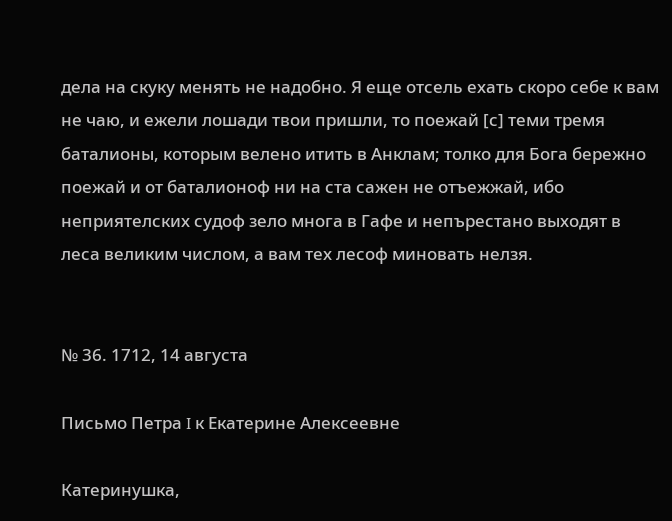дела на скуку менять не надобно. Я еще отсель ехать скоро себе к вам не чаю, и ежели лошади твои пришли, то поежай [с] теми тремя баталионы, которым велено итить в Анклам; толко для Бога бережно поежай и от баталионоф ни на ста сажен не отъежжай, ибо неприятелских судоф зело многа в Гафе и непърестано выходят в леса великим числом, а вам тех лесоф миновать нелзя.


№ 36. 1712, 14 августа

Письмо Петра I к Екатерине Алексеевне

Катеринушка,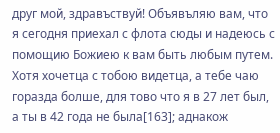друг мой, здравъствуй! Объявъляю вам, что я сегодня приехал с флота сюды и надеюсь с помощию Божиею к вам быть любым путем. Хотя хочетца с тобою видетца, а тебе чаю горазда болше, для тово что я в 27 лет был, а ты в 42 года не была[163]; аднакож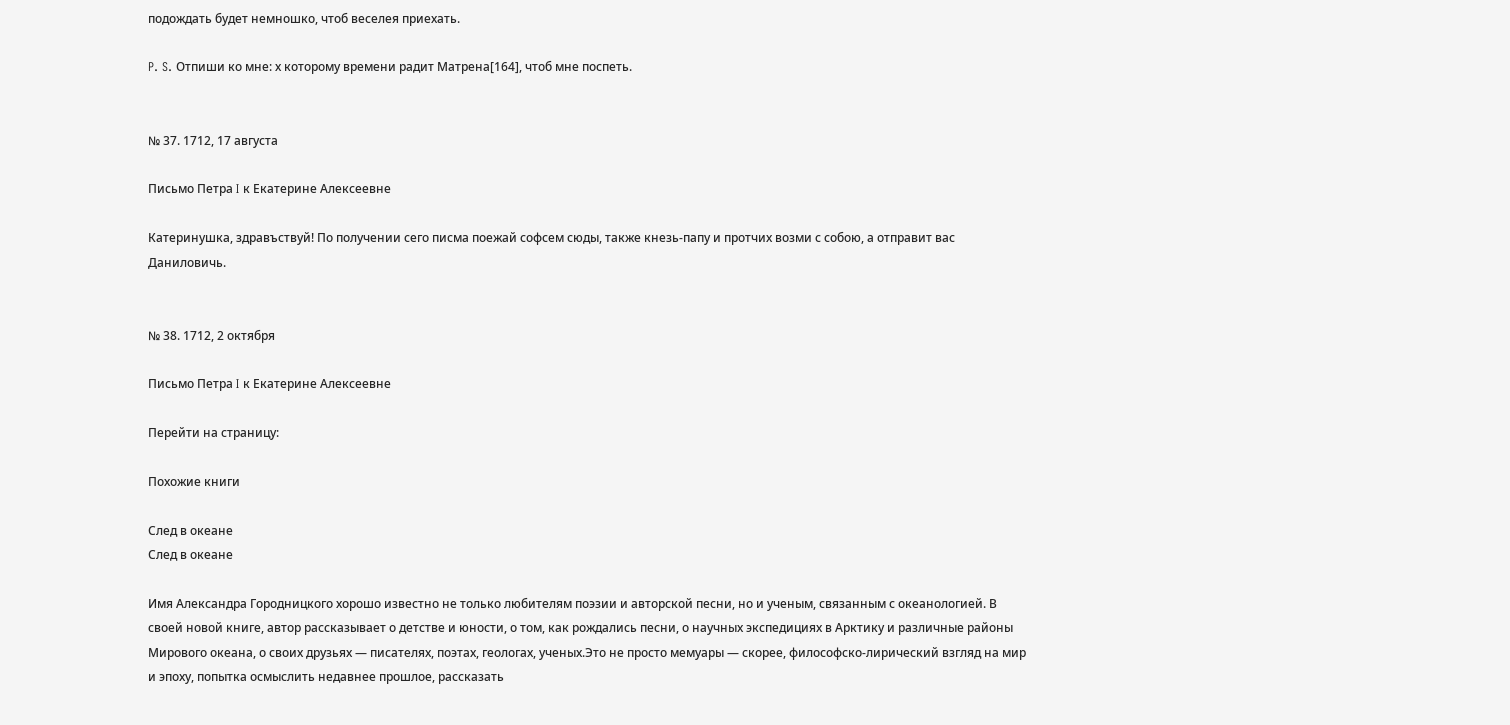подождать будет немношко, чтоб веселея приехать.

P. S. Отпиши ко мне: х которому времени радит Матрена[164], чтоб мне поспеть.


№ 37. 1712, 17 августа

Письмо Петра I к Екатерине Алексеевне

Катеринушка, здравъствуй! По получении сего писма поежай софсем сюды, также кнезь-папу и протчих возми с собою, а отправит вас Даниловичь.


№ 38. 1712, 2 октября

Письмо Петра I к Екатерине Алексеевне

Перейти на страницу:

Похожие книги

След в океане
След в океане

Имя Александра Городницкого хорошо известно не только любителям поэзии и авторской песни, но и ученым, связанным с океанологией. В своей новой книге, автор рассказывает о детстве и юности, о том, как рождались песни, о научных экспедициях в Арктику и различные районы Мирового океана, о своих друзьях — писателях, поэтах, геологах, ученых.Это не просто мемуары — скорее, философско-лирический взгляд на мир и эпоху, попытка осмыслить недавнее прошлое, рассказать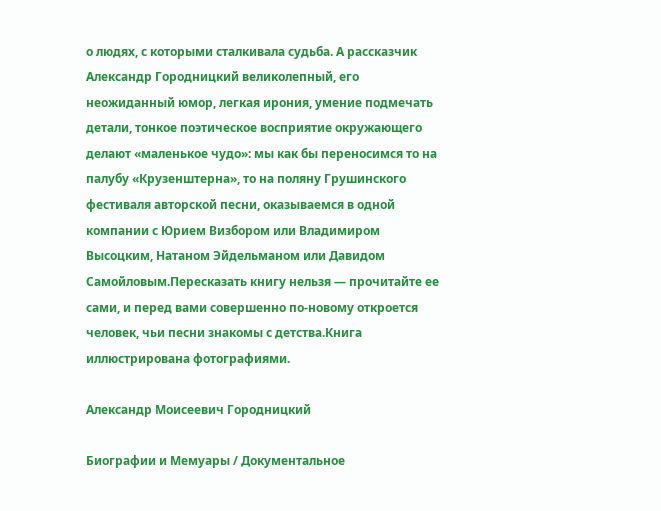о людях, с которыми сталкивала судьба. А рассказчик Александр Городницкий великолепный, его неожиданный юмор, легкая ирония, умение подмечать детали, тонкое поэтическое восприятие окружающего делают «маленькое чудо»: мы как бы переносимся то на палубу «Крузенштерна», то на поляну Грушинского фестиваля авторской песни, оказываемся в одной компании с Юрием Визбором или Владимиром Высоцким, Натаном Эйдельманом или Давидом Самойловым.Пересказать книгу нельзя — прочитайте ее сами, и перед вами совершенно по-новому откроется человек, чьи песни знакомы с детства.Книга иллюстрирована фотографиями.

Александр Моисеевич Городницкий

Биографии и Мемуары / Документальное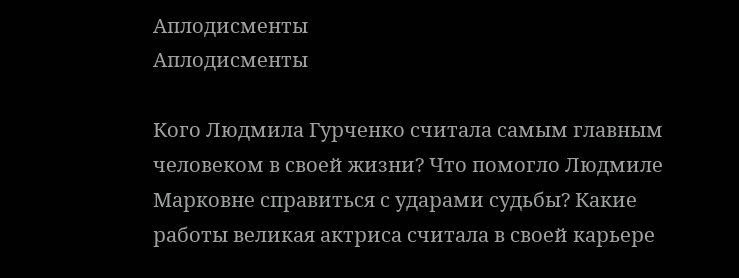Аплодисменты
Аплодисменты

Кого Людмила Гурченко считала самым главным человеком в своей жизни? Что помогло Людмиле Марковне справиться с ударами судьбы? Какие работы великая актриса считала в своей карьере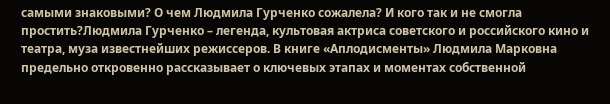самыми знаковыми? О чем Людмила Гурченко сожалела? И кого так и не смогла простить?Людмила Гурченко – легенда, культовая актриса советского и российского кино и театра, муза известнейших режиссеров. В книге «Аплодисменты» Людмила Марковна предельно откровенно рассказывает о ключевых этапах и моментах собственной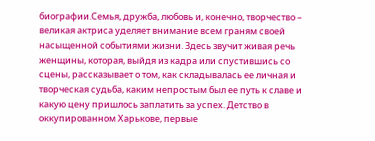биографии.Семья, дружба, любовь и, конечно, творчество – великая актриса уделяет внимание всем граням своей насыщенной событиями жизни. Здесь звучит живая речь женщины, которая, выйдя из кадра или спустившись со сцены, рассказывает о том, как складывалась ее личная и творческая судьба, каким непростым был ее путь к славе и какую цену пришлось заплатить за успех. Детство в оккупированном Харькове, первые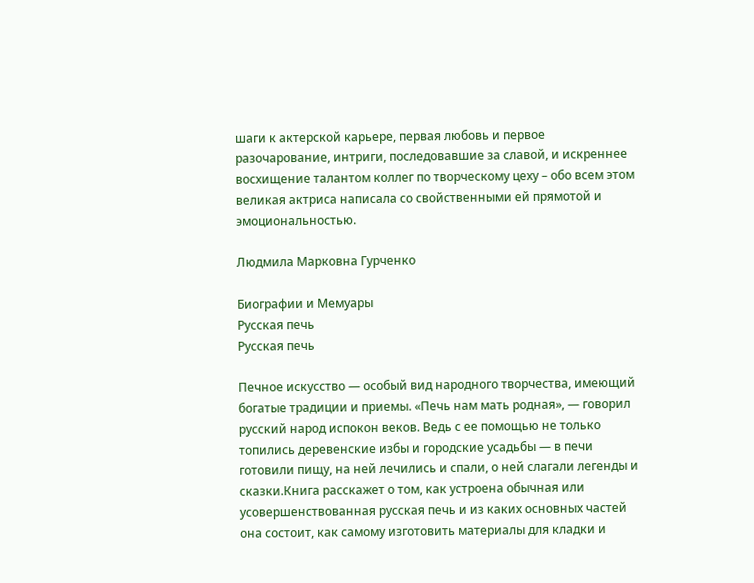шаги к актерской карьере, первая любовь и первое разочарование, интриги, последовавшие за славой, и искреннее восхищение талантом коллег по творческому цеху – обо всем этом великая актриса написала со свойственными ей прямотой и эмоциональностью.

Людмила Марковна Гурченко

Биографии и Мемуары
Русская печь
Русская печь

Печное искусство — особый вид народного творчества, имеющий богатые традиции и приемы. «Печь нам мать родная», — говорил русский народ испокон веков. Ведь с ее помощью не только топились деревенские избы и городские усадьбы — в печи готовили пищу, на ней лечились и спали, о ней слагали легенды и сказки.Книга расскажет о том, как устроена обычная или усовершенствованная русская печь и из каких основных частей она состоит, как самому изготовить материалы для кладки и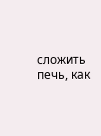сложить печь, как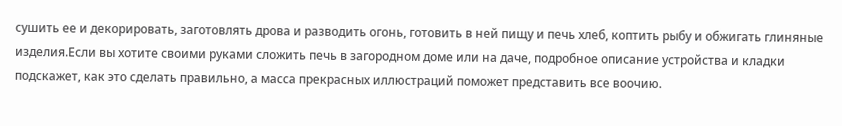сушить ее и декорировать, заготовлять дрова и разводить огонь, готовить в ней пищу и печь хлеб, коптить рыбу и обжигать глиняные изделия.Если вы хотите своими руками сложить печь в загородном доме или на даче, подробное описание устройства и кладки подскажет, как это сделать правильно, а масса прекрасных иллюстраций поможет представить все воочию.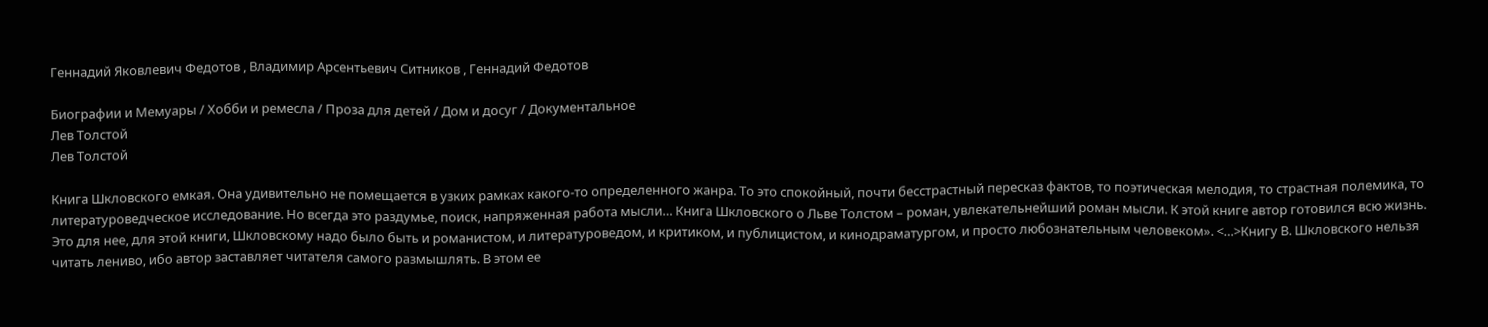Геннадий Яковлевич Федотов , Владимир Арсентьевич Ситников , Геннадий Федотов

Биографии и Мемуары / Хобби и ремесла / Проза для детей / Дом и досуг / Документальное
Лев Толстой
Лев Толстой

Книга Шкловского емкая. Она удивительно не помещается в узких рамках какого-то определенного жанра. То это спокойный, почти бесстрастный пересказ фактов, то поэтическая мелодия, то страстная полемика, то литературоведческое исследование. Но всегда это раздумье, поиск, напряженная работа мысли… Книга Шкловского о Льве Толстом – роман, увлекательнейший роман мысли. К этой книге автор готовился всю жизнь. Это для нее, для этой книги, Шкловскому надо было быть и романистом, и литературоведом, и критиком, и публицистом, и кинодраматургом, и просто любознательным человеком». <…>Книгу В. Шкловского нельзя читать лениво, ибо автор заставляет читателя самого размышлять. В этом ее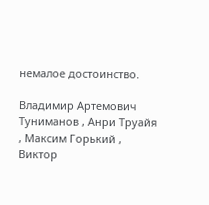немалое достоинство.

Владимир Артемович Туниманов , Анри Труайя , Максим Горький , Виктор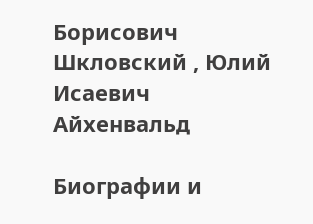Борисович Шкловский , Юлий Исаевич Айхенвальд

Биографии и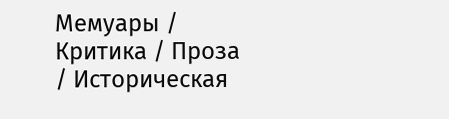Мемуары / Критика / Проза / Историческая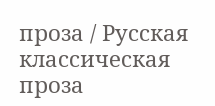проза / Русская классическая проза